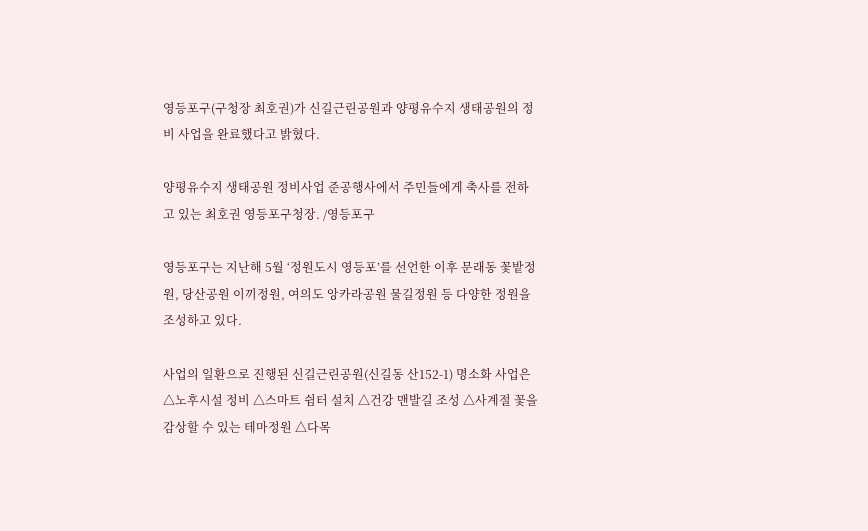영등포구(구청장 최호권)가 신길근린공원과 양평유수지 생태공원의 정비 사업을 완료했다고 밝혔다.

양평유수지 생태공원 정비사업 준공행사에서 주민들에게 축사를 전하고 있는 최호권 영등포구청장. /영등포구

영등포구는 지난해 5월 ‘정원도시 영등포’를 선언한 이후 문래동 꽃밭정원, 당산공원 이끼정원, 여의도 앙카라공원 물길정원 등 다양한 정원을 조성하고 있다.

사업의 일환으로 진행된 신길근린공원(신길동 산152-1) 명소화 사업은 △노후시설 정비 △스마트 쉼터 설치 △건강 맨발길 조성 △사계절 꽃을 감상할 수 있는 테마정원 △다목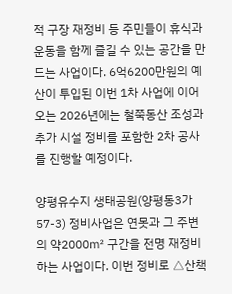적 구장 재정비 등 주민들이 휴식과 운동을 함께 즐길 수 있는 공간을 만드는 사업이다. 6억6200만원의 예산이 투입된 이번 1차 사업에 이어 오는 2026년에는 철쭉동산 조성과 추가 시설 정비를 포함한 2차 공사를 진행할 예정이다.

양평유수지 생태공원(양평동3가 57-3) 정비사업은 연못과 그 주변의 약2000㎡ 구간을 전명 재정비하는 사업이다. 이번 정비로 △산책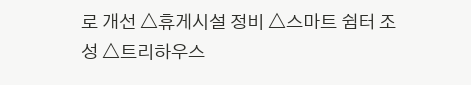로 개선 △휴게시설 정비 △스마트 쉼터 조성 △트리하우스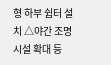형 하부 쉼터 설치 △야간 조명시설 확대 등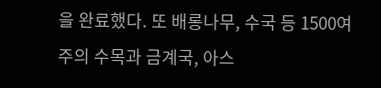을 완료했다. 또 배롱나무, 수국 등 1500여 주의 수목과 금계국, 아스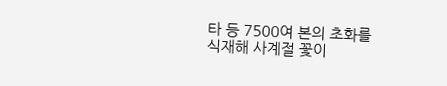타 등 7500여 본의 초화를 식재해 사계절 꽃이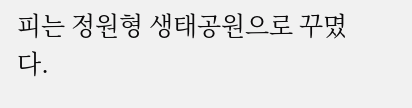피는 정원형 생태공원으로 꾸몄다.